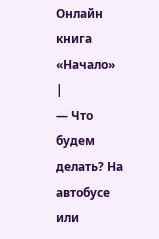Онлайн книга «Начало»
|
— Что будем делать? На автобусе или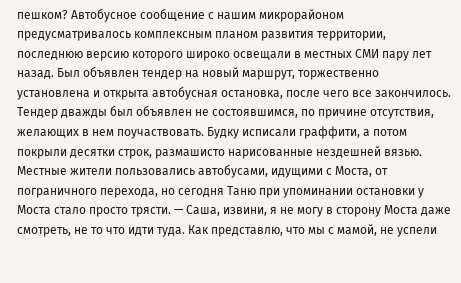пешком? Автобусное сообщение с нашим микрорайоном предусматривалось комплексным планом развития территории, последнюю версию которого широко освещали в местных СМИ пару лет назад. Был объявлен тендер на новый маршрут, торжественно установлена и открыта автобусная остановка, после чего все закончилось. Тендер дважды был объявлен не состоявшимся, по причине отсутствия, желающих в нем поучаствовать. Будку исписали граффити, а потом покрыли десятки строк, размашисто нарисованные нездешней вязью. Местные жители пользовались автобусами, идущими с Моста, от пограничного перехода, но сегодня Таню при упоминании остановки у Моста стало просто трясти. — Саша, извини, я не могу в сторону Моста даже смотреть, не то что идти туда. Как представлю, что мы с мамой, не успели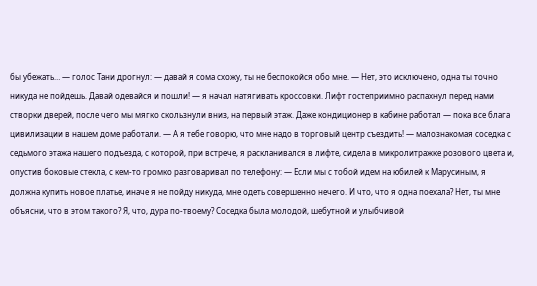бы убежать… — голос Тани дрогнул: — давай я сома схожу, ты не беспокойся обо мне. — Нет, это исключено, одна ты точно никуда не пойдешь. Давай одевайся и пошли! — я начал натягивать кроссовки. Лифт гостеприимно распахнул перед нами створки дверей, после чего мы мягко скользнули вниз, на первый этаж. Даже кондиционер в кабине работал — пока все блага цивилизации в нашем доме работали. — А я тебе говорю, что мне надо в торговый центр съездить! — малознакомая соседка с седьмого этажа нашего подъезда, с которой, при встрече, я раскланивался в лифте, сидела в микролитражке розового цвета и, опустив боковые стекла, с кем-то громко разговаривал по телефону: — Если мы с тобой идем на юбилей к Марусиным, я должна купить новое платье, иначе я не пойду никуда, мне одеть совершенно нечего. И что, что я одна поехала? Нет, ты мне объясни, что в этом такого? Я, что, дура по-твоему? Соседка была молодой, шебутной и улыбчивой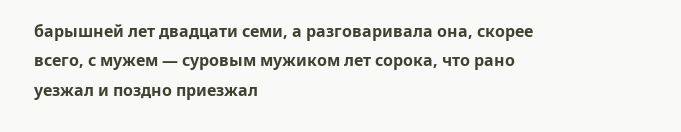барышней лет двадцати семи, а разговаривала она, скорее всего, с мужем — суровым мужиком лет сорока, что рано уезжал и поздно приезжал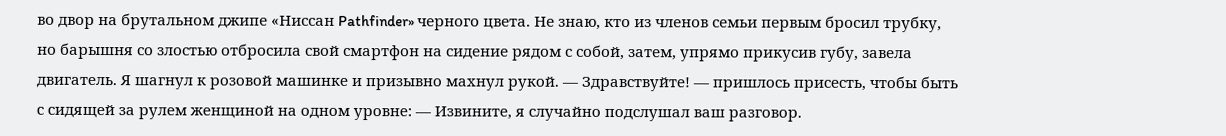во двор на брутальном джипе «Ниссан Pathfinder» черного цвета. Не знаю, кто из членов семьи первым бросил трубку, но барышня со злостью отбросила свой смартфон на сидение рядом с собой, затем, упрямо прикусив губу, завела двигатель. Я шагнул к розовой машинке и призывно махнул рукой. — Здравствуйте! — пришлось присесть, чтобы быть с сидящей за рулем женщиной на одном уровне: — Извините, я случайно подслушал ваш разговор.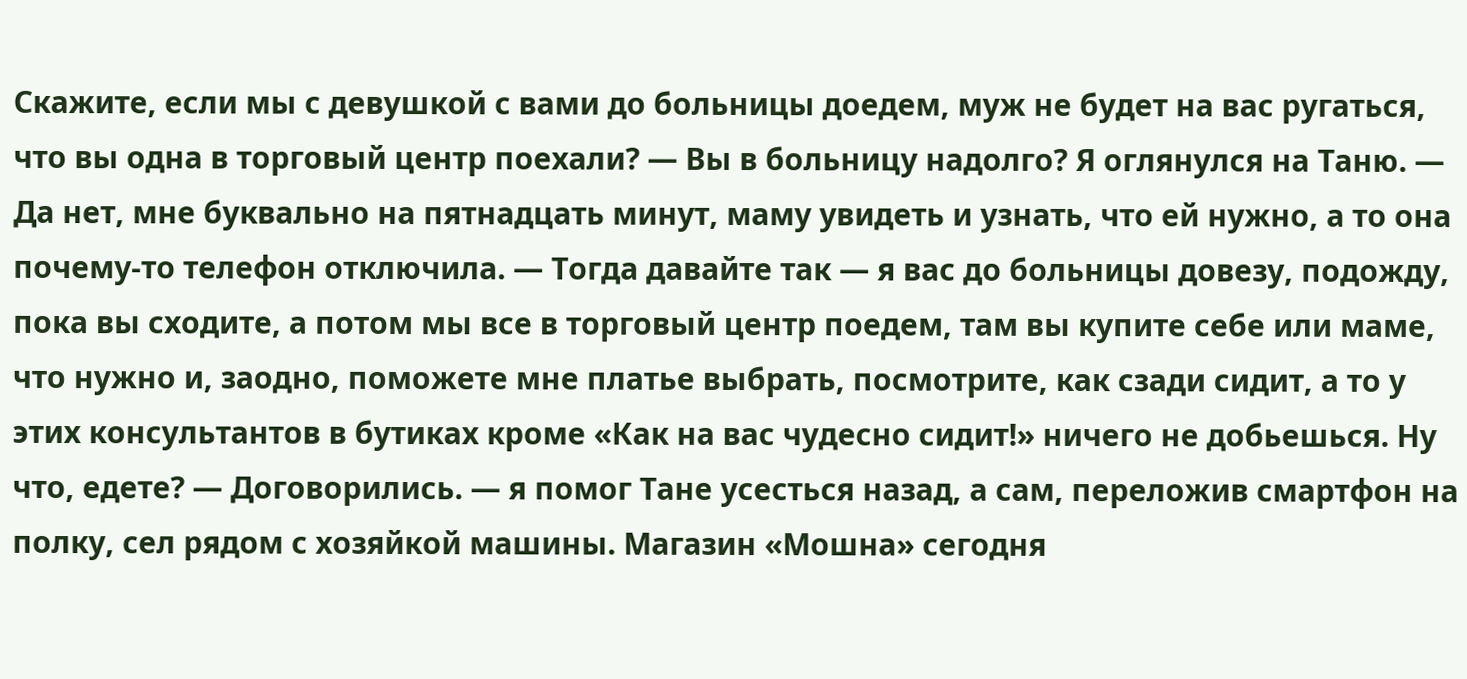Скажите, если мы с девушкой с вами до больницы доедем, муж не будет на вас ругаться, что вы одна в торговый центр поехали? — Вы в больницу надолго? Я оглянулся на Таню. — Да нет, мне буквально на пятнадцать минут, маму увидеть и узнать, что ей нужно, а то она почему-то телефон отключила. — Тогда давайте так — я вас до больницы довезу, подожду, пока вы сходите, а потом мы все в торговый центр поедем, там вы купите себе или маме, что нужно и, заодно, поможете мне платье выбрать, посмотрите, как сзади сидит, а то у этих консультантов в бутиках кроме «Как на вас чудесно сидит!» ничего не добьешься. Ну что, едете? — Договорились. — я помог Тане усесться назад, а сам, переложив смартфон на полку, сел рядом с хозяйкой машины. Магазин «Мошна» сегодня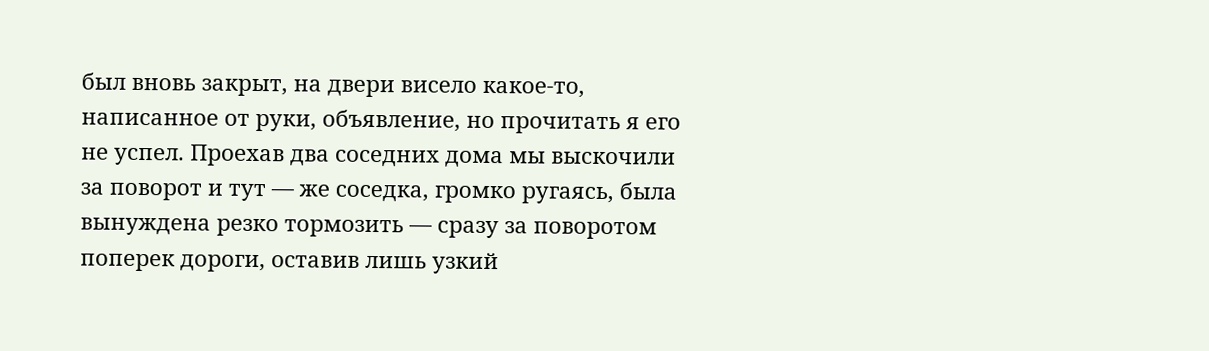был вновь закрыт, на двери висело какое-то, написанное от руки, объявление, но прочитать я его не успел. Проехав два соседних дома мы выскочили за поворот и тут — же соседка, громко ругаясь, была вынуждена резко тормозить — сразу за поворотом поперек дороги, оставив лишь узкий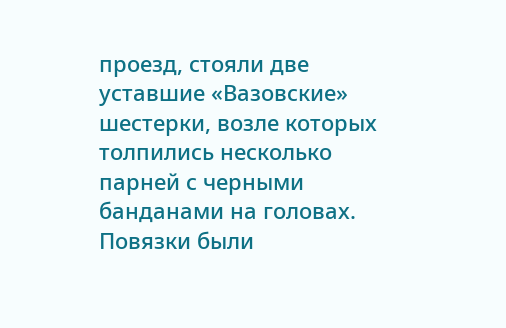проезд, стояли две уставшие «Вазовские» шестерки, возле которых толпились несколько парней с черными банданами на головах. Повязки были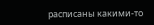расписаны какими-то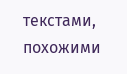текстами, похожими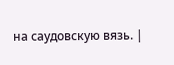на саудовскую вязь. |